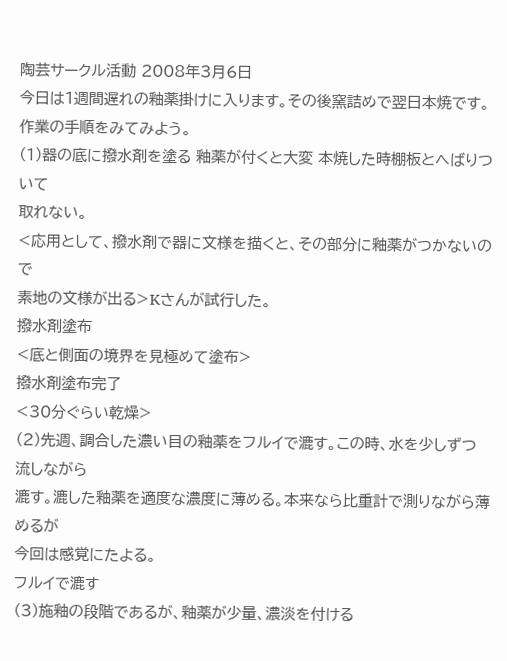陶芸サークル活動 2008年3月6日
今日は1週間遅れの釉薬掛けに入ります。その後窯詰めで翌日本焼です。
作業の手順をみてみよう。
(1)器の底に撥水剤を塗る 釉薬が付くと大変 本焼した時棚板とへばりついて
取れない。
<応用として、撥水剤で器に文様を描くと、その部分に釉薬がつかないので
素地の文様が出る>Kさんが試行した。
撥水剤塗布
<底と側面の境界を見極めて塗布>
撥水剤塗布完了
<30分ぐらい乾燥>
(2)先週、調合した濃い目の釉薬をフルイで漉す。この時、水を少しずつ流しながら
漉す。漉した釉薬を適度な濃度に薄める。本来なら比重計で測りながら薄めるが
今回は感覚にたよる。
フルイで漉す
(3)施釉の段階であるが、釉薬が少量、濃淡を付ける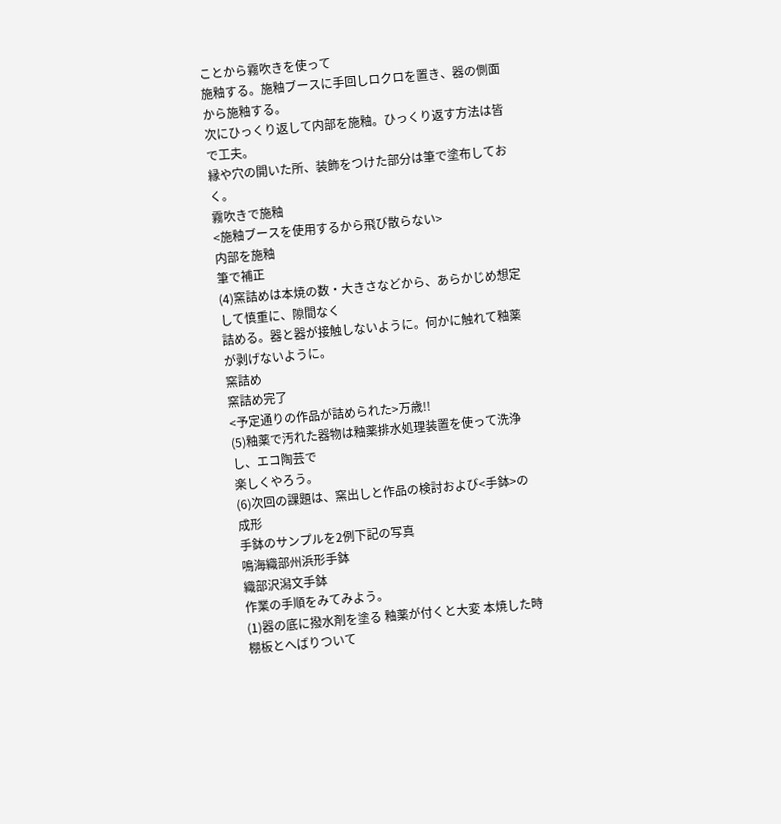ことから霧吹きを使って
施釉する。施釉ブースに手回しロクロを置き、器の側面から施釉する。
次にひっくり返して内部を施釉。ひっくり返す方法は皆で工夫。
縁や穴の開いた所、装飾をつけた部分は筆で塗布しておく。
霧吹きで施釉
<施釉ブースを使用するから飛び散らない>
内部を施釉
筆で補正
(4)窯詰めは本焼の数・大きさなどから、あらかじめ想定して慎重に、隙間なく
詰める。器と器が接触しないように。何かに触れて釉薬が剥げないように。
窯詰め
窯詰め完了
<予定通りの作品が詰められた>万歳!!
(5)釉薬で汚れた器物は釉薬排水処理装置を使って洗浄し、エコ陶芸で
楽しくやろう。
(6)次回の課題は、窯出しと作品の検討および<手鉢>の成形
手鉢のサンプルを2例下記の写真
鳴海織部州浜形手鉢
織部沢潟文手鉢
作業の手順をみてみよう。
(1)器の底に撥水剤を塗る 釉薬が付くと大変 本焼した時棚板とへばりついて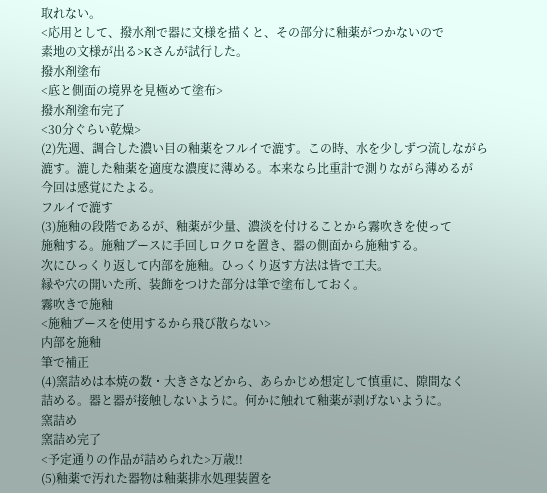取れない。
<応用として、撥水剤で器に文様を描くと、その部分に釉薬がつかないので
素地の文様が出る>Kさんが試行した。
撥水剤塗布
<底と側面の境界を見極めて塗布>
撥水剤塗布完了
<30分ぐらい乾燥>
(2)先週、調合した濃い目の釉薬をフルイで漉す。この時、水を少しずつ流しながら
漉す。漉した釉薬を適度な濃度に薄める。本来なら比重計で測りながら薄めるが
今回は感覚にたよる。
フルイで漉す
(3)施釉の段階であるが、釉薬が少量、濃淡を付けることから霧吹きを使って
施釉する。施釉ブースに手回しロクロを置き、器の側面から施釉する。
次にひっくり返して内部を施釉。ひっくり返す方法は皆で工夫。
縁や穴の開いた所、装飾をつけた部分は筆で塗布しておく。
霧吹きで施釉
<施釉ブースを使用するから飛び散らない>
内部を施釉
筆で補正
(4)窯詰めは本焼の数・大きさなどから、あらかじめ想定して慎重に、隙間なく
詰める。器と器が接触しないように。何かに触れて釉薬が剥げないように。
窯詰め
窯詰め完了
<予定通りの作品が詰められた>万歳!!
(5)釉薬で汚れた器物は釉薬排水処理装置を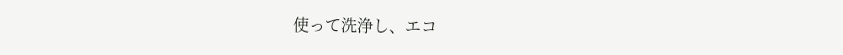使って洗浄し、エコ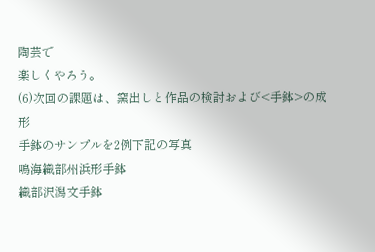陶芸で
楽しくやろう。
(6)次回の課題は、窯出しと作品の検討および<手鉢>の成形
手鉢のサンプルを2例下記の写真
鳴海織部州浜形手鉢
織部沢潟文手鉢